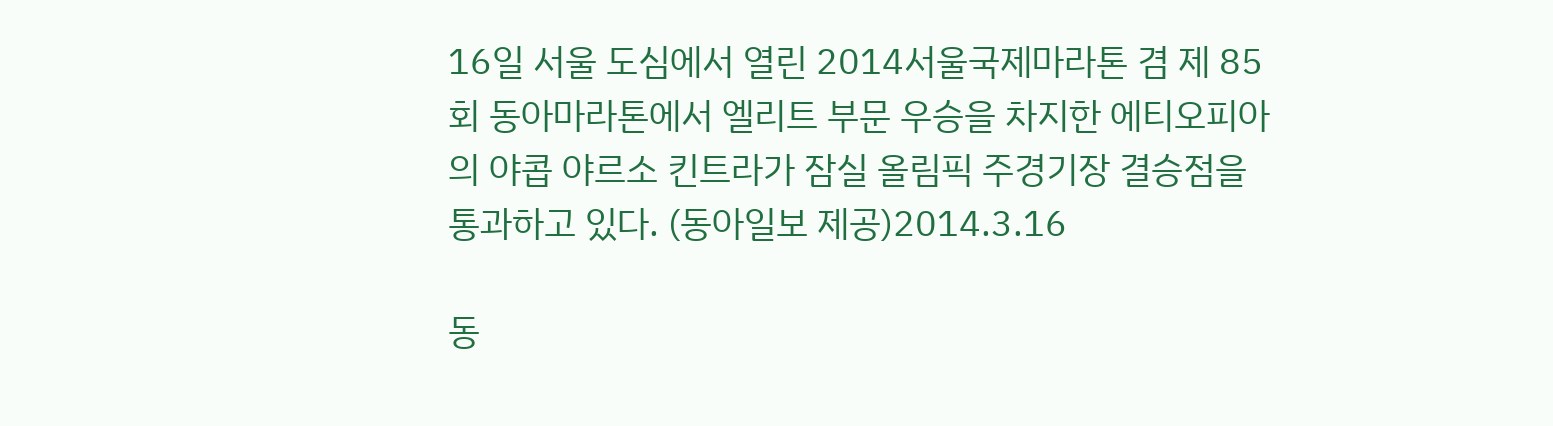16일 서울 도심에서 열린 2014서울국제마라톤 겸 제 85회 동아마라톤에서 엘리트 부문 우승을 차지한 에티오피아의 야콥 야르소 킨트라가 잠실 올림픽 주경기장 결승점을 통과하고 있다. (동아일보 제공)2014.3.16

동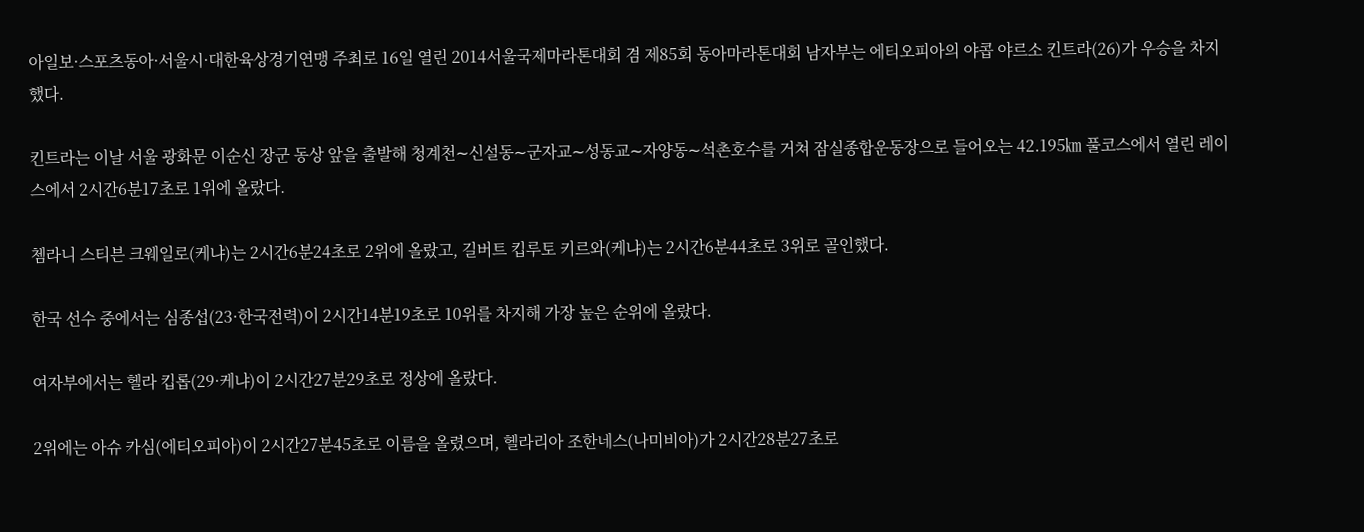아일보·스포츠동아·서울시·대한육상경기연맹 주최로 16일 열린 2014서울국제마라톤대회 겸 제85회 동아마라톤대회 남자부는 에티오피아의 야콥 야르소 킨트라(26)가 우승을 차지했다.

킨트라는 이날 서울 광화문 이순신 장군 동상 앞을 출발해 청계천∼신설동∼군자교∼성동교∼자양동∼석촌호수를 거쳐 잠실종합운동장으로 들어오는 42.195㎞ 풀코스에서 열린 레이스에서 2시간6분17초로 1위에 올랐다.

쳄라니 스티븐 크웨일로(케냐)는 2시간6분24초로 2위에 올랐고, 길버트 킵루토 키르와(케냐)는 2시간6분44초로 3위로 골인했다.

한국 선수 중에서는 심종섭(23·한국전력)이 2시간14분19초로 10위를 차지해 가장 높은 순위에 올랐다.

여자부에서는 헬라 킵롭(29·케냐)이 2시간27분29초로 정상에 올랐다.

2위에는 아슈 카심(에티오피아)이 2시간27분45초로 이름을 올렸으며, 헬라리아 조한네스(나미비아)가 2시간28분27초로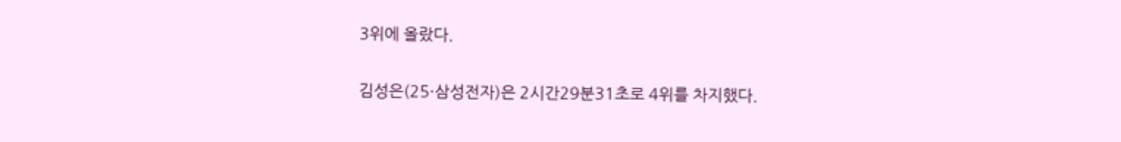3위에 올랐다.

김성은(25·삼성전자)은 2시간29분31초로 4위를 차지했다.